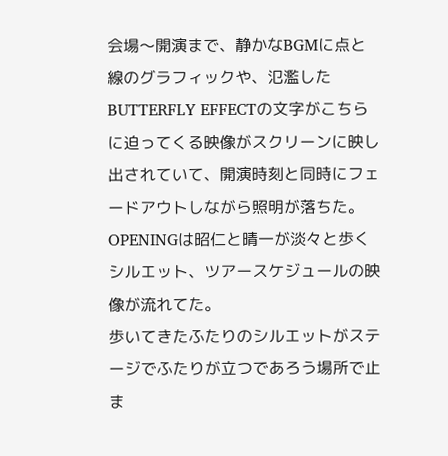会場〜開演まで、静かなBGMに点と線のグラフィックや、氾濫したBUTTERFLY EFFECTの文字がこちらに迫ってくる映像がスクリーンに映し出されていて、開演時刻と同時にフェードアウトしながら照明が落ちた。
OPENINGは昭仁と晴一が淡々と歩くシルエット、ツアースケジュールの映像が流れてた。
歩いてきたふたりのシルエットがステージでふたりが立つであろう場所で止ま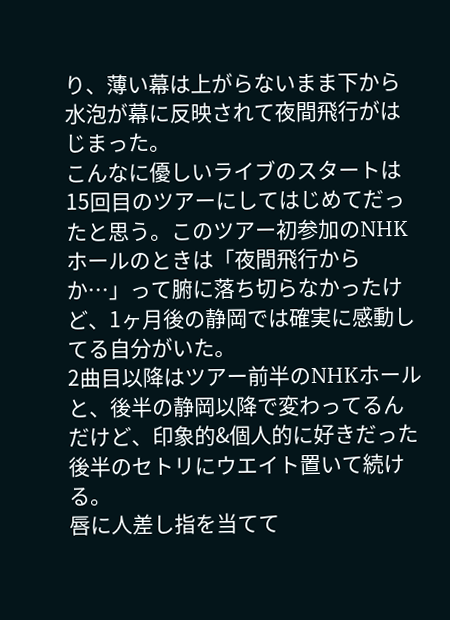り、薄い幕は上がらないまま下から水泡が幕に反映されて夜間飛行がはじまった。
こんなに優しいライブのスタートは15回目のツアーにしてはじめてだったと思う。このツアー初参加のNHKホールのときは「夜間飛行からか…」って腑に落ち切らなかったけど、1ヶ月後の静岡では確実に感動してる自分がいた。
2曲目以降はツアー前半のNHKホールと、後半の静岡以降で変わってるんだけど、印象的&個人的に好きだった後半のセトリにウエイト置いて続ける。
唇に人差し指を当てて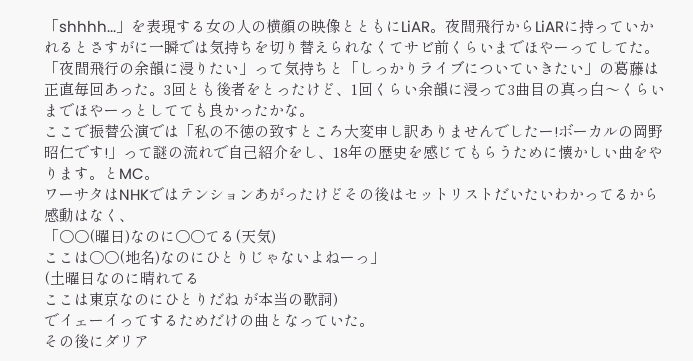「shhhh...」を表現する女の人の横顔の映像とともにLiAR。夜間飛行からLiARに持っていかれるとさすがに一瞬では気持ちを切り替えられなくてサビ前くらいまでほやーってしてた。
「夜間飛行の余韻に浸りたい」って気持ちと「しっかりライブについていきたい」の葛藤は正直毎回あった。3回とも後者をとったけど、1回くらい余韻に浸って3曲目の真っ白〜くらいまでほやーっとしてても良かったかな。
ここで振替公演では「私の不徳の致すところ大変申し訳ありませんでしたー!ボーカルの岡野昭仁です!」って謎の流れで自己紹介をし、18年の歴史を感じてもらうために懐かしい曲をやります。とMC。
ワーサタはNHKではテンションあがったけどその後はセットリストだいたいわかってるから感動はなく、
「○○(曜日)なのに○○てる(天気)
ここは○○(地名)なのにひとりじゃないよねーっ」
(土曜日なのに晴れてる
ここは東京なのにひとりだね が本当の歌詞)
でイェーイってするためだけの曲となっていた。
その後にダリア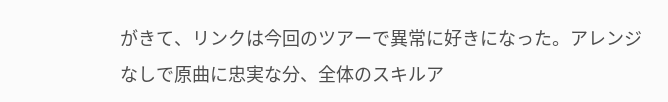がきて、リンクは今回のツアーで異常に好きになった。アレンジなしで原曲に忠実な分、全体のスキルア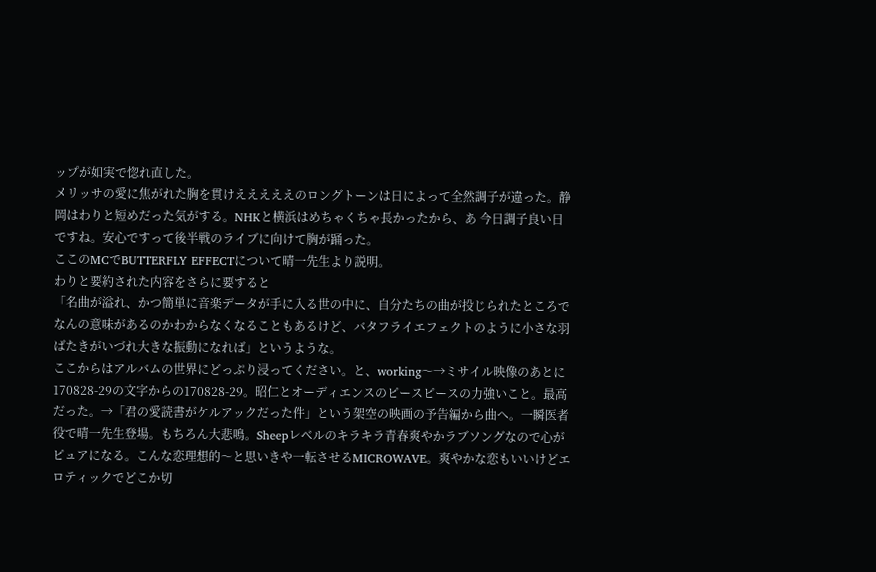ップが如実で惚れ直した。
メリッサの愛に焦がれた胸を貫けえええええのロングトーンは日によって全然調子が違った。静岡はわりと短めだった気がする。NHKと横浜はめちゃくちゃ長かったから、あ 今日調子良い日ですね。安心ですって後半戦のライブに向けて胸が踊った。
ここのMCでBUTTERFLY EFFECTについて晴一先生より説明。
わりと要約された内容をさらに要すると
「名曲が溢れ、かつ簡単に音楽データが手に入る世の中に、自分たちの曲が投じられたところでなんの意味があるのかわからなくなることもあるけど、バタフライエフェクトのように小さな羽ばたきがいづれ大きな振動になれば」というような。
ここからはアルバムの世界にどっぷり浸ってください。と、working〜→ミサイル映像のあとに170828-29の文字からの170828-29。昭仁とオーディエンスのピースピースの力強いこと。最高だった。→「君の愛読書がケルアックだった件」という架空の映画の予告編から曲へ。一瞬医者役で晴一先生登場。もちろん大悲鳴。Sheepレベルのキラキラ青春爽やかラブソングなので心がピュアになる。こんな恋理想的〜と思いきや一転させるMICROWAVE。爽やかな恋もいいけどエロティックでどこか切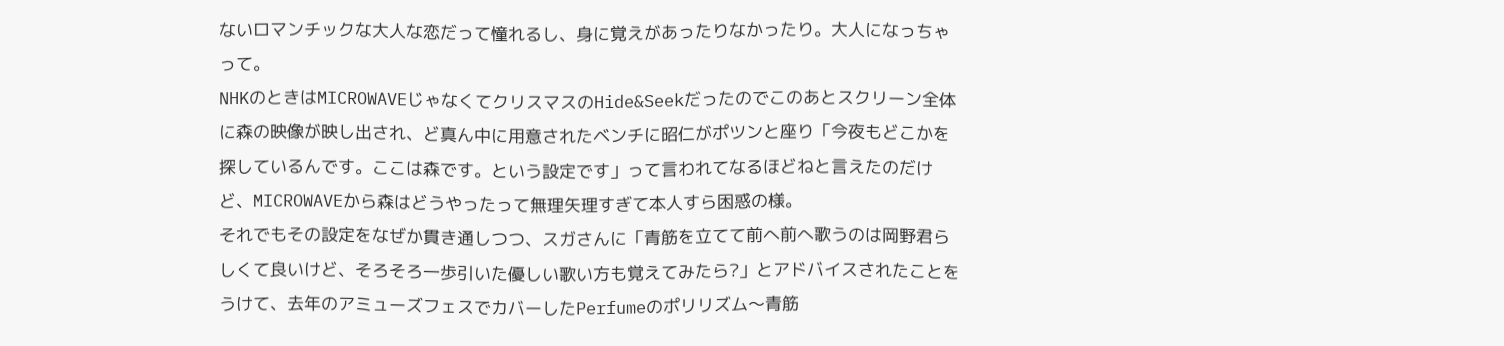ないロマンチックな大人な恋だって憧れるし、身に覚えがあったりなかったり。大人になっちゃって。
NHKのときはMICROWAVEじゃなくてクリスマスのHide&Seekだったのでこのあとスクリーン全体に森の映像が映し出され、ど真ん中に用意されたベンチに昭仁がポツンと座り「今夜もどこかを探しているんです。ここは森です。という設定です」って言われてなるほどねと言えたのだけど、MICROWAVEから森はどうやったって無理矢理すぎて本人すら困惑の様。
それでもその設定をなぜか貫き通しつつ、スガさんに「青筋を立てて前へ前へ歌うのは岡野君らしくて良いけど、そろそろ一歩引いた優しい歌い方も覚えてみたら?」とアドバイスされたことをうけて、去年のアミューズフェスでカバーしたPerfumeのポリリズム〜青筋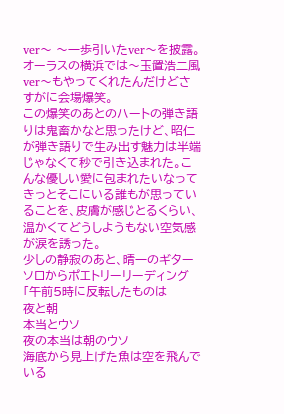ver〜 〜一歩引いたver〜を披露。オーラスの横浜では〜玉置浩二風ver〜もやってくれたんだけどさすがに会場爆笑。
この爆笑のあとのハートの弾き語りは鬼畜かなと思ったけど、昭仁が弾き語りで生み出す魅力は半端じゃなくて秒で引き込まれた。こんな優しい愛に包まれたいなってきっとそこにいる誰もが思っていることを、皮膚が感じとるくらい、温かくてどうしようもない空気感が涙を誘った。
少しの静寂のあと、晴一のギターソロからポエトリーリーディング
「午前5時に反転したものは
夜と朝
本当とウソ
夜の本当は朝のウソ
海底から見上げた魚は空を飛んでいる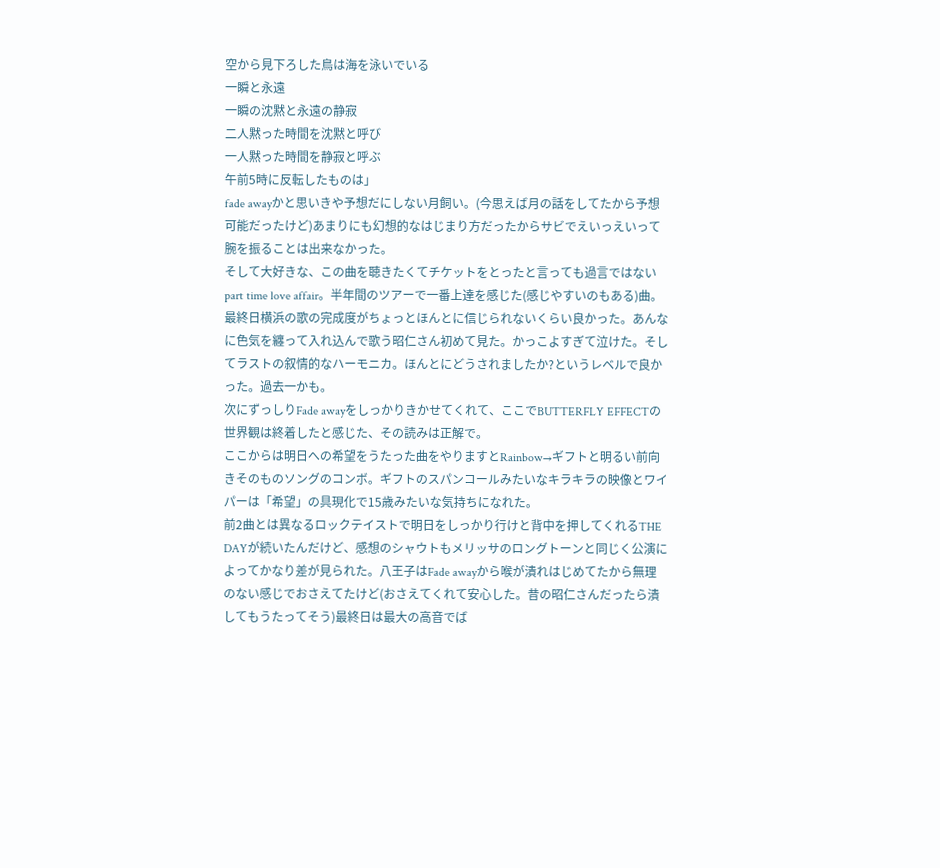空から見下ろした鳥は海を泳いでいる
一瞬と永遠
一瞬の沈黙と永遠の静寂
二人黙った時間を沈黙と呼び
一人黙った時間を静寂と呼ぶ
午前5時に反転したものは」
fade awayかと思いきや予想だにしない月飼い。(今思えば月の話をしてたから予想可能だったけど)あまりにも幻想的なはじまり方だったからサビでえいっえいって腕を振ることは出来なかった。
そして大好きな、この曲を聴きたくてチケットをとったと言っても過言ではないpart time love affair。半年間のツアーで一番上達を感じた(感じやすいのもある)曲。最終日横浜の歌の完成度がちょっとほんとに信じられないくらい良かった。あんなに色気を纏って入れ込んで歌う昭仁さん初めて見た。かっこよすぎて泣けた。そしてラストの叙情的なハーモニカ。ほんとにどうされましたか?というレベルで良かった。過去一かも。
次にずっしりFade awayをしっかりきかせてくれて、ここでBUTTERFLY EFFECTの世界観は終着したと感じた、その読みは正解で。
ここからは明日への希望をうたった曲をやりますとRainbow→ギフトと明るい前向きそのものソングのコンボ。ギフトのスパンコールみたいなキラキラの映像とワイパーは「希望」の具現化で15歳みたいな気持ちになれた。
前2曲とは異なるロックテイストで明日をしっかり行けと背中を押してくれるTHE DAYが続いたんだけど、感想のシャウトもメリッサのロングトーンと同じく公演によってかなり差が見られた。八王子はFade awayから喉が潰れはじめてたから無理のない感じでおさえてたけど(おさえてくれて安心した。昔の昭仁さんだったら潰してもうたってそう)最終日は最大の高音でば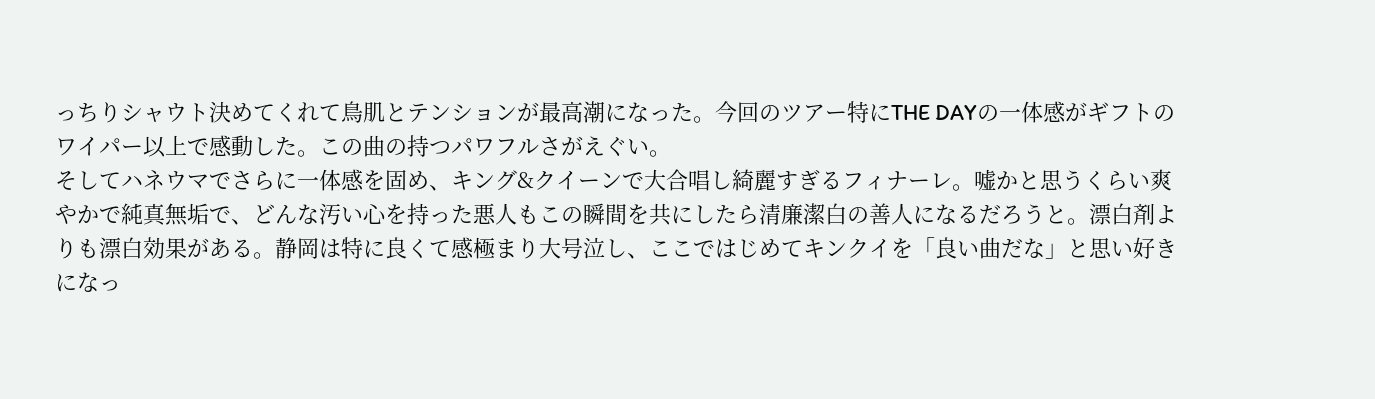っちりシャウト決めてくれて鳥肌とテンションが最高潮になった。今回のツアー特にTHE DAYの一体感がギフトのワイパー以上で感動した。この曲の持つパワフルさがえぐい。
そしてハネウマでさらに一体感を固め、キング&クイーンで大合唱し綺麗すぎるフィナーレ。嘘かと思うくらい爽やかで純真無垢で、どんな汚い心を持った悪人もこの瞬間を共にしたら清廉潔白の善人になるだろうと。漂白剤よりも漂白効果がある。静岡は特に良くて感極まり大号泣し、ここではじめてキンクイを「良い曲だな」と思い好きになっ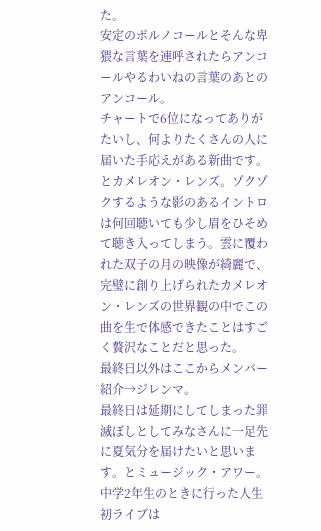た。
安定のポルノコールとそんな卑猥な言葉を連呼されたらアンコールやるわいねの言葉のあとのアンコール。
チャートで6位になってありがたいし、何よりたくさんの人に届いた手応えがある新曲です。とカメレオン・レンズ。ゾクゾクするような影のあるイントロは何回聴いても少し眉をひそめて聴き入ってしまう。雲に覆われた双子の月の映像が綺麗で、完璧に創り上げられたカメレオン・レンズの世界観の中でこの曲を生で体感できたことはすごく贅沢なことだと思った。
最終日以外はここからメンバー紹介→ジレンマ。
最終日は延期にしてしまった罪滅ぼしとしてみなさんに一足先に夏気分を届けたいと思います。とミュージック・アワー。
中学2年生のときに行った人生初ライブは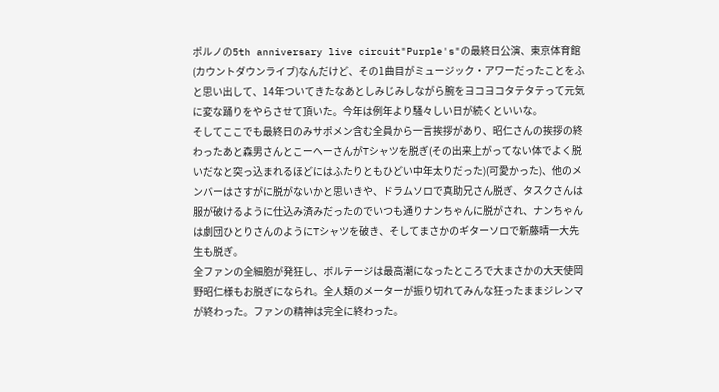ポルノの5th anniversary live circuit"Purple's"の最終日公演、東京体育館(カウントダウンライブ)なんだけど、その1曲目がミュージック・アワーだったことをふと思い出して、14年ついてきたなあとしみじみしながら腕をヨコヨコタテタテって元気に変な踊りをやらさせて頂いた。今年は例年より騒々しい日が続くといいな。
そしてここでも最終日のみサポメン含む全員から一言挨拶があり、昭仁さんの挨拶の終わったあと森男さんとこーへーさんがTシャツを脱ぎ(その出来上がってない体でよく脱いだなと突っ込まれるほどにはふたりともひどい中年太りだった)(可愛かった)、他のメンバーはさすがに脱がないかと思いきや、ドラムソロで真助兄さん脱ぎ、タスクさんは服が破けるように仕込み済みだったのでいつも通りナンちゃんに脱がされ、ナンちゃんは劇団ひとりさんのようにTシャツを破き、そしてまさかのギターソロで新藤晴一大先生も脱ぎ。
全ファンの全細胞が発狂し、ボルテージは最高潮になったところで大まさかの大天使岡野昭仁様もお脱ぎになられ。全人類のメーターが振り切れてみんな狂ったままジレンマが終わった。ファンの精神は完全に終わった。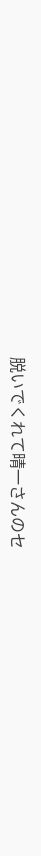脱いでくれて晴一さんのセ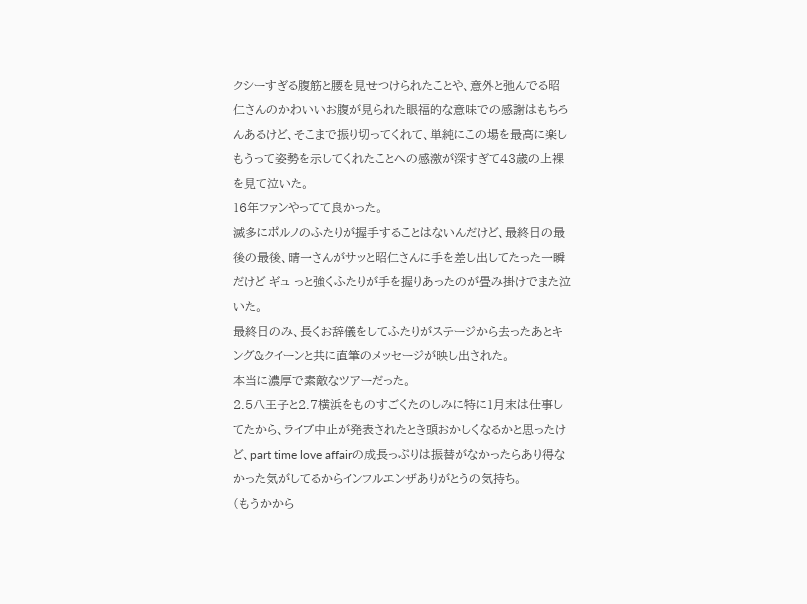クシーすぎる腹筋と腰を見せつけられたことや、意外と弛んでる昭仁さんのかわいいお腹が見られた眼福的な意味での感謝はもちろんあるけど、そこまで振り切ってくれて、単純にこの場を最高に楽しもうって姿勢を示してくれたことへの感激が深すぎて43歳の上裸を見て泣いた。
16年ファンやってて良かった。
滅多にポルノのふたりが握手することはないんだけど、最終日の最後の最後、晴一さんがサッと昭仁さんに手を差し出してたった一瞬だけど ギュ っと強くふたりが手を握りあったのが畳み掛けでまた泣いた。
最終日のみ、長くお辞儀をしてふたりがステージから去ったあとキング&クイーンと共に直筆のメッセージが映し出された。
本当に濃厚で素敵なツアーだった。
2.5八王子と2.7横浜をものすごくたのしみに特に1月末は仕事してたから、ライブ中止が発表されたとき頭おかしくなるかと思ったけど、part time love affairの成長っぷりは振替がなかったらあり得なかった気がしてるからインフルエンザありがとうの気持ち。
(もうかから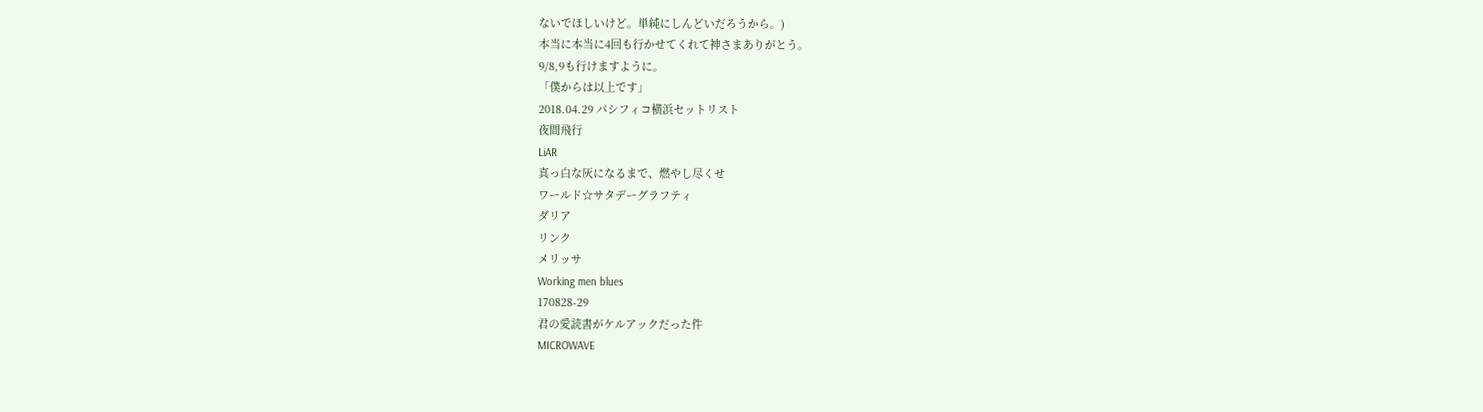ないでほしいけど。単純にしんどいだろうから。)
本当に本当に4回も行かせてくれて神さまありがとう。
9/8,9も行けますように。
「僕からは以上です」
2018.04.29 パシフィコ横浜セットリスト
夜間飛行
LiAR
真っ白な灰になるまで、燃やし尽くせ
ワールド☆サタデーグラフティ
ダリア
リンク
メリッサ
Working men blues
170828-29
君の愛読書がケルアックだった件
MICROWAVE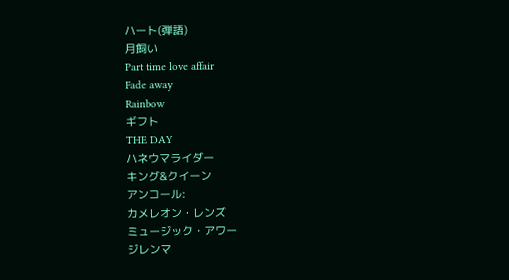ハート(弾語)
月飼い
Part time love affair
Fade away
Rainbow
ギフト
THE DAY
ハネウマライダー
キング&クイーン
アンコール:
カメレオン・レンズ
ミュージック・アワー
ジレンマ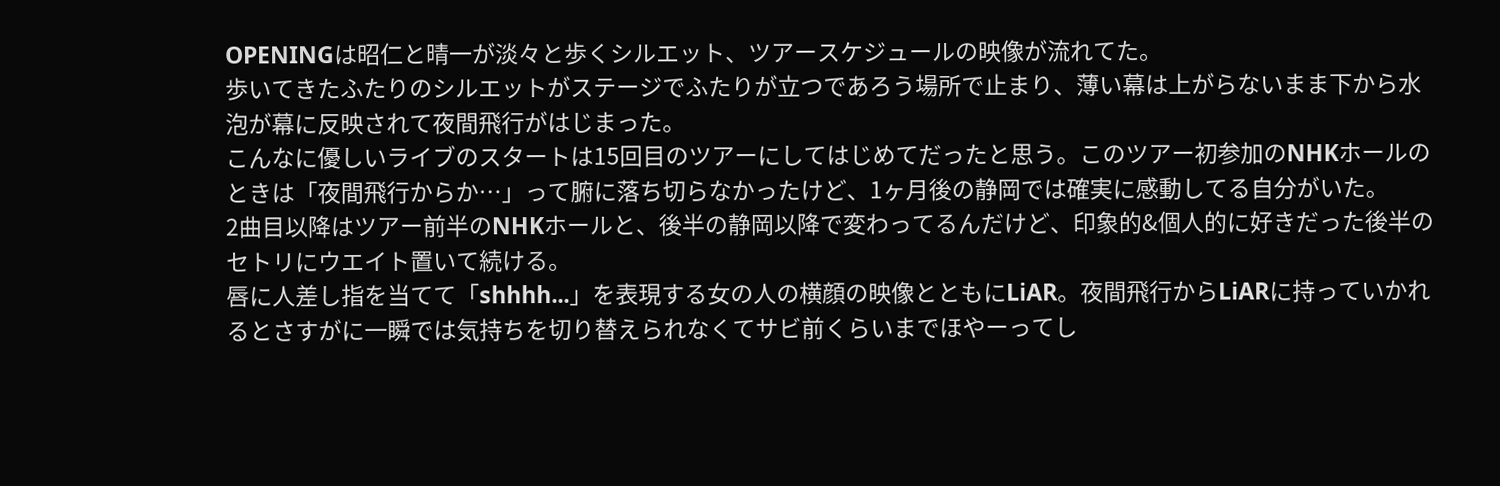OPENINGは昭仁と晴一が淡々と歩くシルエット、ツアースケジュールの映像が流れてた。
歩いてきたふたりのシルエットがステージでふたりが立つであろう場所で止まり、薄い幕は上がらないまま下から水泡が幕に反映されて夜間飛行がはじまった。
こんなに優しいライブのスタートは15回目のツアーにしてはじめてだったと思う。このツアー初参加のNHKホールのときは「夜間飛行からか…」って腑に落ち切らなかったけど、1ヶ月後の静岡では確実に感動してる自分がいた。
2曲目以降はツアー前半のNHKホールと、後半の静岡以降で変わってるんだけど、印象的&個人的に好きだった後半のセトリにウエイト置いて続ける。
唇に人差し指を当てて「shhhh...」を表現する女の人の横顔の映像とともにLiAR。夜間飛行からLiARに持っていかれるとさすがに一瞬では気持ちを切り替えられなくてサビ前くらいまでほやーってし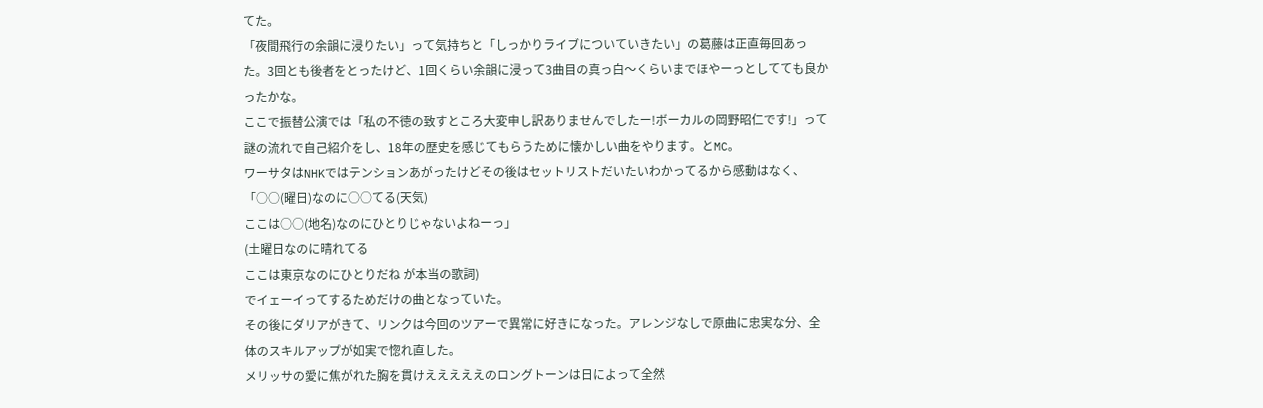てた。
「夜間飛行の余韻に浸りたい」って気持ちと「しっかりライブについていきたい」の葛藤は正直毎回あった。3回とも後者をとったけど、1回くらい余韻に浸って3曲目の真っ白〜くらいまでほやーっとしてても良かったかな。
ここで振替公演では「私の不徳の致すところ大変申し訳ありませんでしたー!ボーカルの岡野昭仁です!」って謎の流れで自己紹介をし、18年の歴史を感じてもらうために懐かしい曲をやります。とMC。
ワーサタはNHKではテンションあがったけどその後はセットリストだいたいわかってるから感動はなく、
「○○(曜日)なのに○○てる(天気)
ここは○○(地名)なのにひとりじゃないよねーっ」
(土曜日なのに晴れてる
ここは東京なのにひとりだね が本当の歌詞)
でイェーイってするためだけの曲となっていた。
その後にダリアがきて、リンクは今回のツアーで異常に好きになった。アレンジなしで原曲に忠実な分、全体のスキルアップが如実で惚れ直した。
メリッサの愛に焦がれた胸を貫けえええええのロングトーンは日によって全然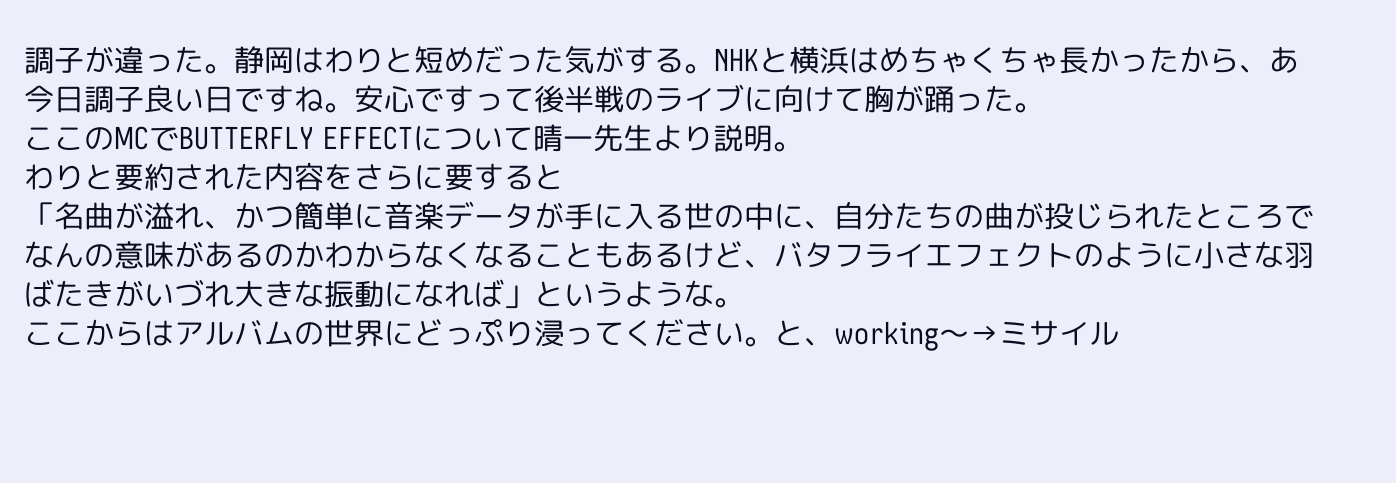調子が違った。静岡はわりと短めだった気がする。NHKと横浜はめちゃくちゃ長かったから、あ 今日調子良い日ですね。安心ですって後半戦のライブに向けて胸が踊った。
ここのMCでBUTTERFLY EFFECTについて晴一先生より説明。
わりと要約された内容をさらに要すると
「名曲が溢れ、かつ簡単に音楽データが手に入る世の中に、自分たちの曲が投じられたところでなんの意味があるのかわからなくなることもあるけど、バタフライエフェクトのように小さな羽ばたきがいづれ大きな振動になれば」というような。
ここからはアルバムの世界にどっぷり浸ってください。と、working〜→ミサイル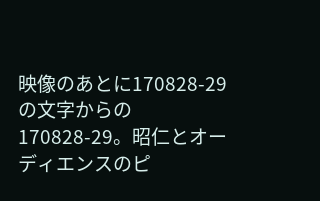映像のあとに170828-29の文字からの170828-29。昭仁とオーディエンスのピ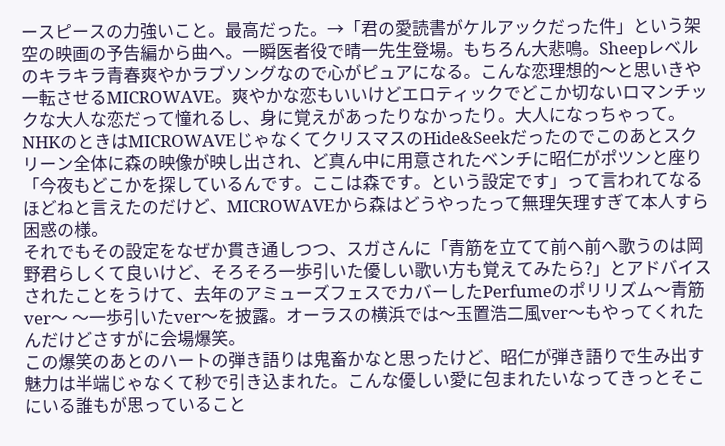ースピースの力強いこと。最高だった。→「君の愛読書がケルアックだった件」という架空の映画の予告編から曲へ。一瞬医者役で晴一先生登場。もちろん大悲鳴。Sheepレベルのキラキラ青春爽やかラブソングなので心がピュアになる。こんな恋理想的〜と思いきや一転させるMICROWAVE。爽やかな恋もいいけどエロティックでどこか切ないロマンチックな大人な恋だって憧れるし、身に覚えがあったりなかったり。大人になっちゃって。
NHKのときはMICROWAVEじゃなくてクリスマスのHide&Seekだったのでこのあとスクリーン全体に森の映像が映し出され、ど真ん中に用意されたベンチに昭仁がポツンと座り「今夜もどこかを探しているんです。ここは森です。という設定です」って言われてなるほどねと言えたのだけど、MICROWAVEから森はどうやったって無理矢理すぎて本人すら困惑の様。
それでもその設定をなぜか貫き通しつつ、スガさんに「青筋を立てて前へ前へ歌うのは岡野君らしくて良いけど、そろそろ一歩引いた優しい歌い方も覚えてみたら?」とアドバイスされたことをうけて、去年のアミューズフェスでカバーしたPerfumeのポリリズム〜青筋ver〜 〜一歩引いたver〜を披露。オーラスの横浜では〜玉置浩二風ver〜もやってくれたんだけどさすがに会場爆笑。
この爆笑のあとのハートの弾き語りは鬼畜かなと思ったけど、昭仁が弾き語りで生み出す魅力は半端じゃなくて秒で引き込まれた。こんな優しい愛に包まれたいなってきっとそこにいる誰もが思っていること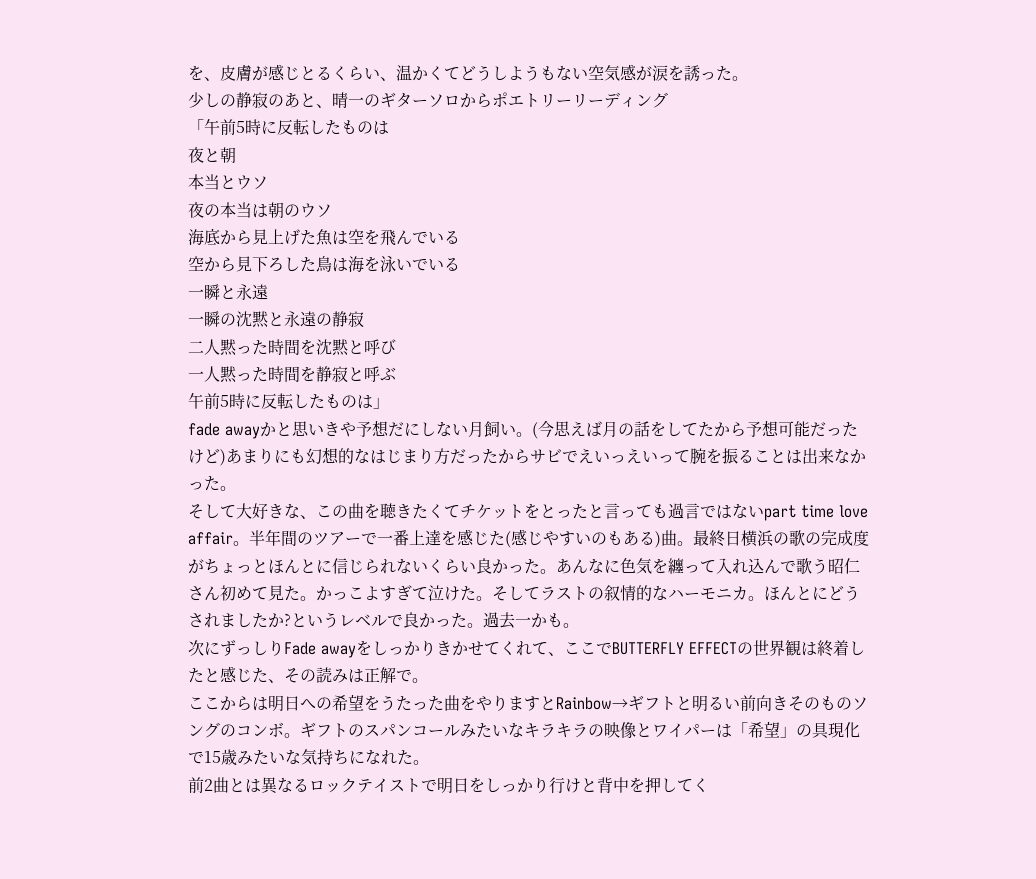を、皮膚が感じとるくらい、温かくてどうしようもない空気感が涙を誘った。
少しの静寂のあと、晴一のギターソロからポエトリーリーディング
「午前5時に反転したものは
夜と朝
本当とウソ
夜の本当は朝のウソ
海底から見上げた魚は空を飛んでいる
空から見下ろした鳥は海を泳いでいる
一瞬と永遠
一瞬の沈黙と永遠の静寂
二人黙った時間を沈黙と呼び
一人黙った時間を静寂と呼ぶ
午前5時に反転したものは」
fade awayかと思いきや予想だにしない月飼い。(今思えば月の話をしてたから予想可能だったけど)あまりにも幻想的なはじまり方だったからサビでえいっえいって腕を振ることは出来なかった。
そして大好きな、この曲を聴きたくてチケットをとったと言っても過言ではないpart time love affair。半年間のツアーで一番上達を感じた(感じやすいのもある)曲。最終日横浜の歌の完成度がちょっとほんとに信じられないくらい良かった。あんなに色気を纏って入れ込んで歌う昭仁さん初めて見た。かっこよすぎて泣けた。そしてラストの叙情的なハーモニカ。ほんとにどうされましたか?というレベルで良かった。過去一かも。
次にずっしりFade awayをしっかりきかせてくれて、ここでBUTTERFLY EFFECTの世界観は終着したと感じた、その読みは正解で。
ここからは明日への希望をうたった曲をやりますとRainbow→ギフトと明るい前向きそのものソングのコンボ。ギフトのスパンコールみたいなキラキラの映像とワイパーは「希望」の具現化で15歳みたいな気持ちになれた。
前2曲とは異なるロックテイストで明日をしっかり行けと背中を押してく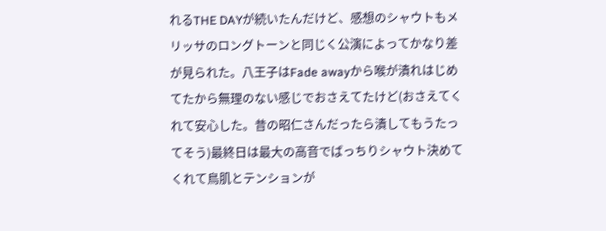れるTHE DAYが続いたんだけど、感想のシャウトもメリッサのロングトーンと同じく公演によってかなり差が見られた。八王子はFade awayから喉が潰れはじめてたから無理のない感じでおさえてたけど(おさえてくれて安心した。昔の昭仁さんだったら潰してもうたってそう)最終日は最大の高音でばっちりシャウト決めてくれて鳥肌とテンションが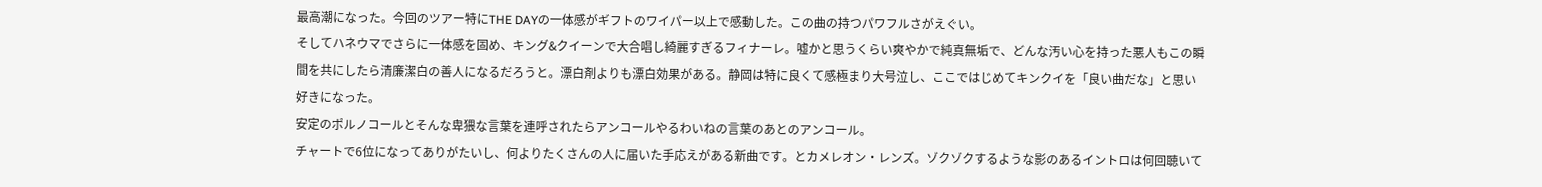最高潮になった。今回のツアー特にTHE DAYの一体感がギフトのワイパー以上で感動した。この曲の持つパワフルさがえぐい。
そしてハネウマでさらに一体感を固め、キング&クイーンで大合唱し綺麗すぎるフィナーレ。嘘かと思うくらい爽やかで純真無垢で、どんな汚い心を持った悪人もこの瞬間を共にしたら清廉潔白の善人になるだろうと。漂白剤よりも漂白効果がある。静岡は特に良くて感極まり大号泣し、ここではじめてキンクイを「良い曲だな」と思い好きになった。
安定のポルノコールとそんな卑猥な言葉を連呼されたらアンコールやるわいねの言葉のあとのアンコール。
チャートで6位になってありがたいし、何よりたくさんの人に届いた手応えがある新曲です。とカメレオン・レンズ。ゾクゾクするような影のあるイントロは何回聴いて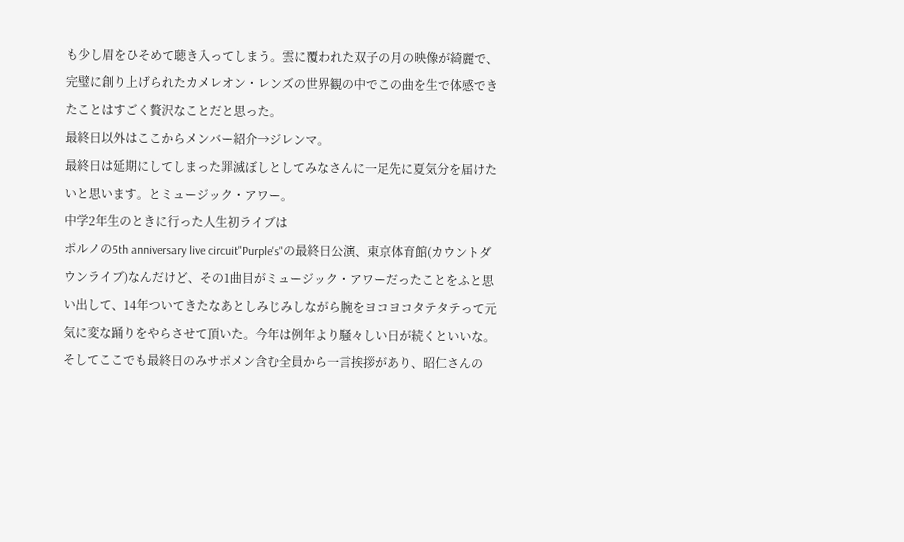も少し眉をひそめて聴き入ってしまう。雲に覆われた双子の月の映像が綺麗で、完璧に創り上げられたカメレオン・レンズの世界観の中でこの曲を生で体感できたことはすごく贅沢なことだと思った。
最終日以外はここからメンバー紹介→ジレンマ。
最終日は延期にしてしまった罪滅ぼしとしてみなさんに一足先に夏気分を届けたいと思います。とミュージック・アワー。
中学2年生のときに行った人生初ライブは
ポルノの5th anniversary live circuit"Purple's"の最終日公演、東京体育館(カウントダウンライブ)なんだけど、その1曲目がミュージック・アワーだったことをふと思い出して、14年ついてきたなあとしみじみしながら腕をヨコヨコタテタテって元気に変な踊りをやらさせて頂いた。今年は例年より騒々しい日が続くといいな。
そしてここでも最終日のみサポメン含む全員から一言挨拶があり、昭仁さんの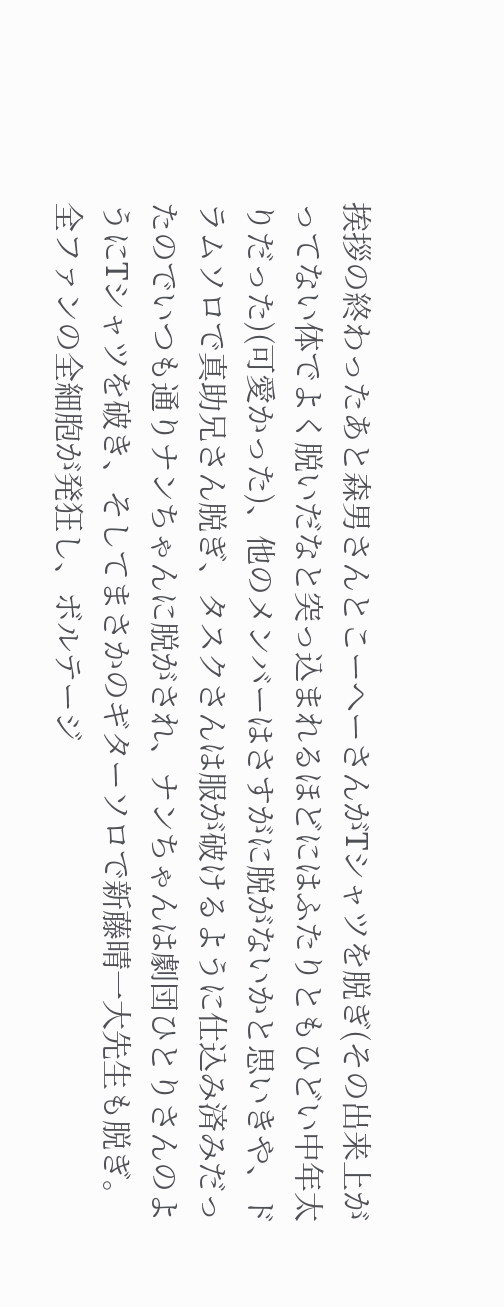挨拶の終わったあと森男さんとこーへーさんがTシャツを脱ぎ(その出来上がってない体でよく脱いだなと突っ込まれるほどにはふたりともひどい中年太りだった)(可愛かった)、他のメンバーはさすがに脱がないかと思いきや、ドラムソロで真助兄さん脱ぎ、タスクさんは服が破けるように仕込み済みだったのでいつも通りナンちゃんに脱がされ、ナンちゃんは劇団ひとりさんのようにTシャツを破き、そしてまさかのギターソロで新藤晴一大先生も脱ぎ。
全ファンの全細胞が発狂し、ボルテージ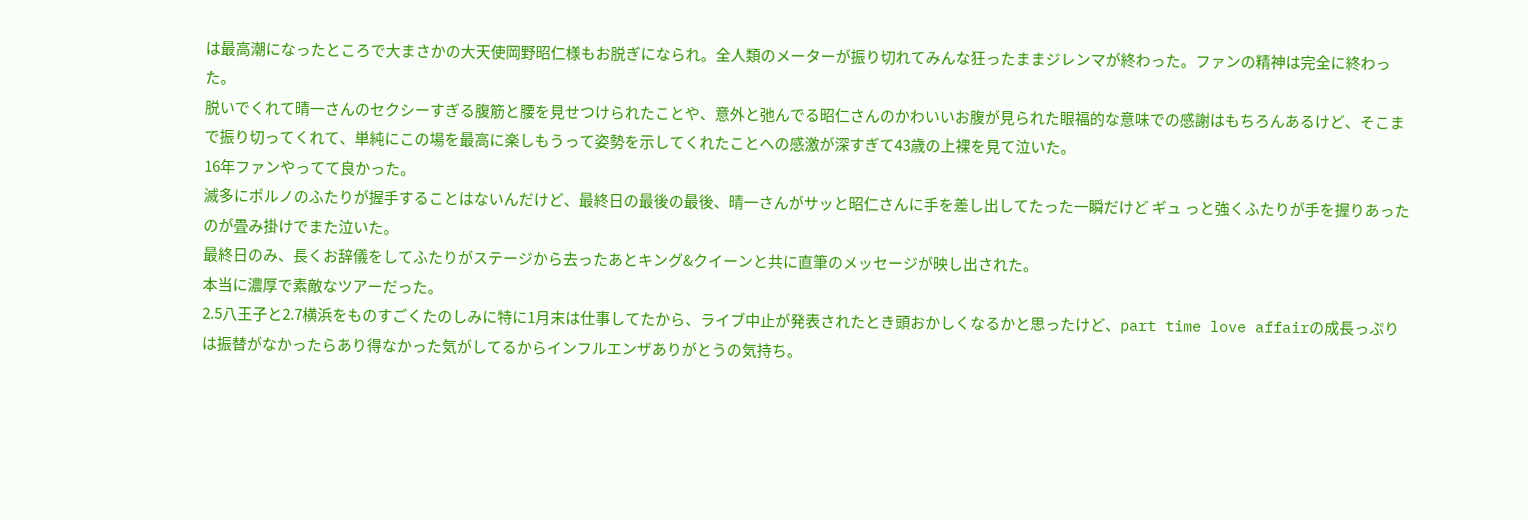は最高潮になったところで大まさかの大天使岡野昭仁様もお脱ぎになられ。全人類のメーターが振り切れてみんな狂ったままジレンマが終わった。ファンの精神は完全に終わった。
脱いでくれて晴一さんのセクシーすぎる腹筋と腰を見せつけられたことや、意外と弛んでる昭仁さんのかわいいお腹が見られた眼福的な意味での感謝はもちろんあるけど、そこまで振り切ってくれて、単純にこの場を最高に楽しもうって姿勢を示してくれたことへの感激が深すぎて43歳の上裸を見て泣いた。
16年ファンやってて良かった。
滅多にポルノのふたりが握手することはないんだけど、最終日の最後の最後、晴一さんがサッと昭仁さんに手を差し出してたった一瞬だけど ギュ っと強くふたりが手を握りあったのが畳み掛けでまた泣いた。
最終日のみ、長くお辞儀をしてふたりがステージから去ったあとキング&クイーンと共に直筆のメッセージが映し出された。
本当に濃厚で素敵なツアーだった。
2.5八王子と2.7横浜をものすごくたのしみに特に1月末は仕事してたから、ライブ中止が発表されたとき頭おかしくなるかと思ったけど、part time love affairの成長っぷりは振替がなかったらあり得なかった気がしてるからインフルエンザありがとうの気持ち。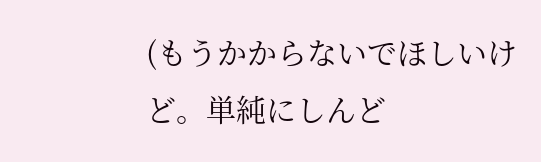(もうかからないでほしいけど。単純にしんど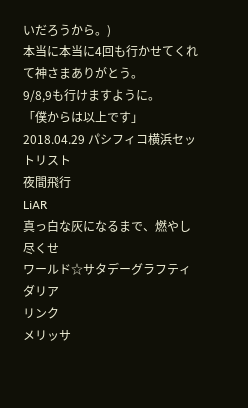いだろうから。)
本当に本当に4回も行かせてくれて神さまありがとう。
9/8,9も行けますように。
「僕からは以上です」
2018.04.29 パシフィコ横浜セットリスト
夜間飛行
LiAR
真っ白な灰になるまで、燃やし尽くせ
ワールド☆サタデーグラフティ
ダリア
リンク
メリッサ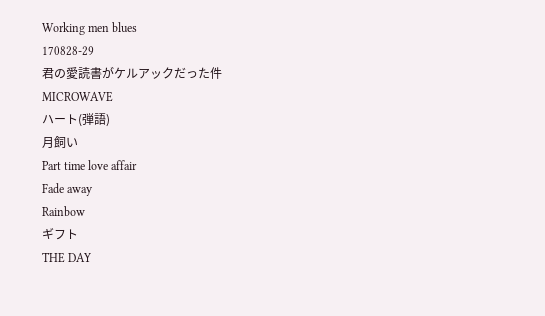Working men blues
170828-29
君の愛読書がケルアックだった件
MICROWAVE
ハート(弾語)
月飼い
Part time love affair
Fade away
Rainbow
ギフト
THE DAY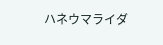ハネウマライダ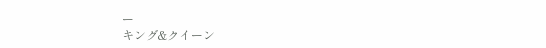ー
キング&クイーン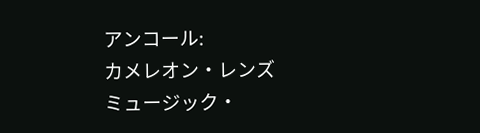アンコール:
カメレオン・レンズ
ミュージック・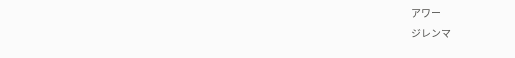アワー
ジレンマ